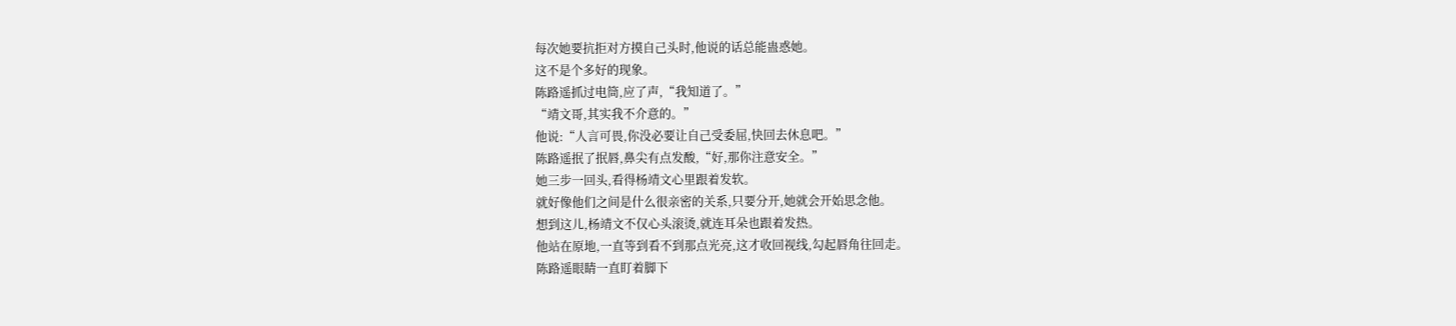每次她要抗拒对方摸自己头时,他说的话总能蛊惑她。
这不是个多好的现象。
陈路遥抓过电筒,应了声,“我知道了。”
“靖文哥,其实我不介意的。”
他说:“人言可畏,你没必要让自己受委屈,快回去休息吧。”
陈路遥抿了抿唇,鼻尖有点发酸,“好,那你注意安全。”
她三步一回头,看得杨靖文心里跟着发软。
就好像他们之间是什么很亲密的关系,只要分开,她就会开始思念他。
想到这儿,杨靖文不仅心头滚烫,就连耳朵也跟着发热。
他站在原地,一直等到看不到那点光亮,这才收回视线,勾起唇角往回走。
陈路遥眼睛一直盯着脚下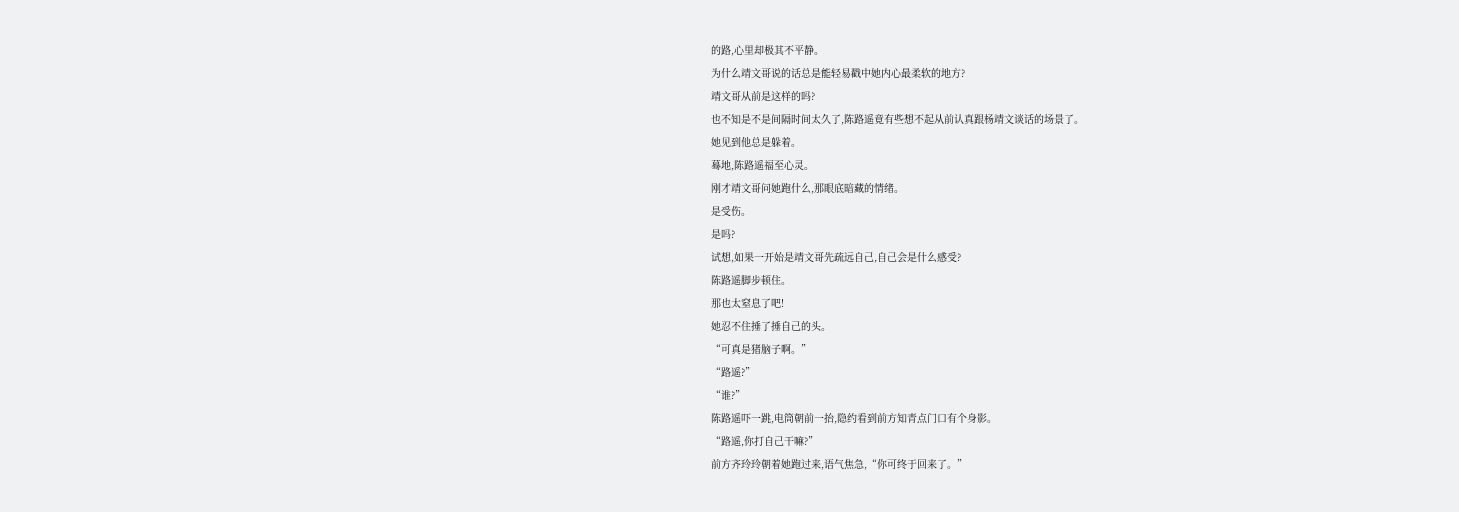的路,心里却极其不平静。
为什么靖文哥说的话总是能轻易戳中她内心最柔软的地方?
靖文哥从前是这样的吗?
也不知是不是间隔时间太久了,陈路遥竟有些想不起从前认真跟杨靖文谈话的场景了。
她见到他总是躲着。
蓦地,陈路遥福至心灵。
刚才靖文哥问她跑什么,那眼底暗藏的情绪。
是受伤。
是吗?
试想,如果一开始是靖文哥先疏远自己,自己会是什么感受?
陈路遥脚步顿住。
那也太窒息了吧!
她忍不住捶了捶自己的头。
“可真是猪脑子啊。”
“路遥?”
“谁?”
陈路遥吓一跳,电筒朝前一抬,隐约看到前方知青点门口有个身影。
“路遥,你打自己干嘛?”
前方齐玲玲朝着她跑过来,语气焦急,“你可终于回来了。”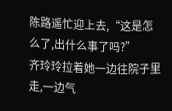陈路遥忙迎上去,“这是怎么了,出什么事了吗?”
齐玲玲拉着她一边往院子里走,一边气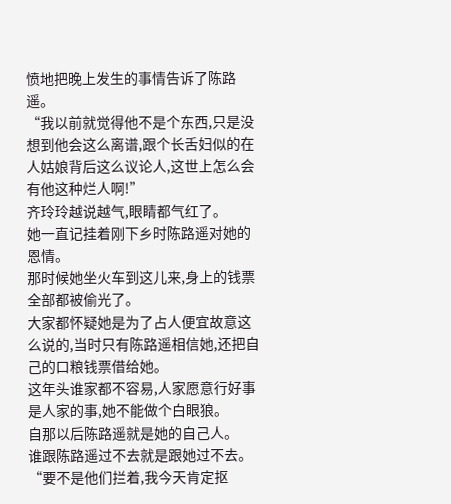愤地把晚上发生的事情告诉了陈路遥。
“我以前就觉得他不是个东西,只是没想到他会这么离谱,跟个长舌妇似的在人姑娘背后这么议论人,这世上怎么会有他这种烂人啊!”
齐玲玲越说越气,眼睛都气红了。
她一直记挂着刚下乡时陈路遥对她的恩情。
那时候她坐火车到这儿来,身上的钱票全部都被偷光了。
大家都怀疑她是为了占人便宜故意这么说的,当时只有陈路遥相信她,还把自己的口粮钱票借给她。
这年头谁家都不容易,人家愿意行好事是人家的事,她不能做个白眼狼。
自那以后陈路遥就是她的自己人。
谁跟陈路遥过不去就是跟她过不去。
“要不是他们拦着,我今天肯定抠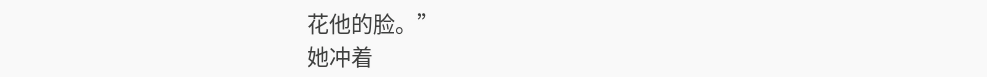花他的脸。”
她冲着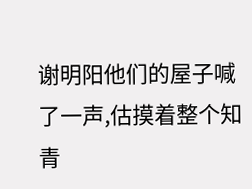谢明阳他们的屋子喊了一声,估摸着整个知青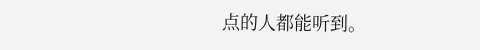点的人都能听到。